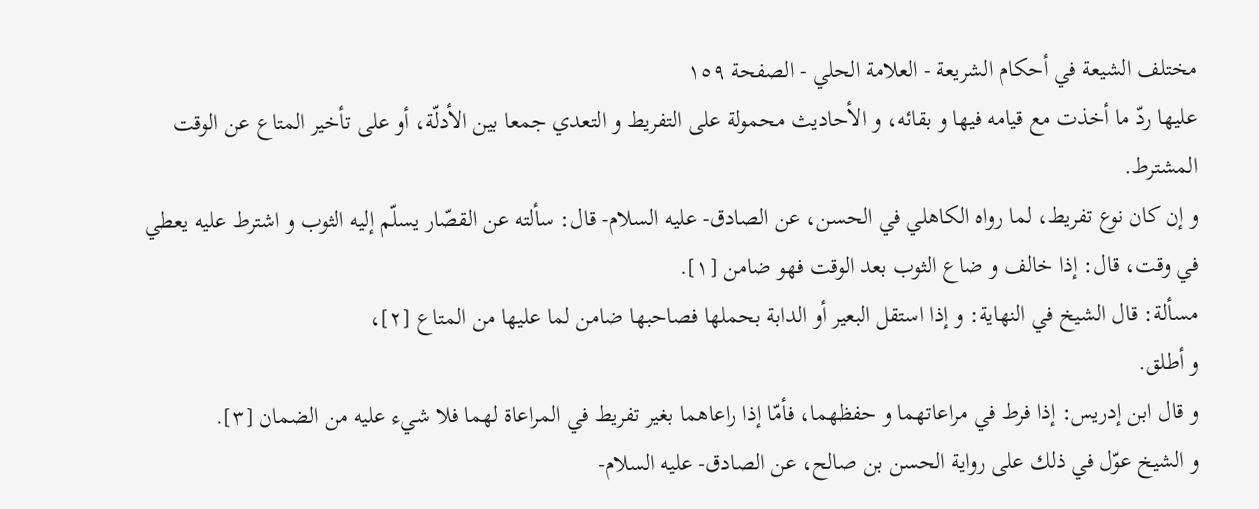مختلف الشيعة في أحكام الشريعة - العلامة الحلي - الصفحة ١٥٩
عليها ردّ ما أخذت مع قيامه فيها و بقائه، و الأحاديث محمولة على التفريط و التعدي جمعا بين الأدلّة، أو على تأخير المتاع عن الوقت المشترط.
و إن كان نوع تفريط، لما رواه الكاهلي في الحسن، عن الصادق- عليه السلام- قال: سألته عن القصّار يسلّم إليه الثوب و اشترط عليه يعطي في وقت، قال: إذا خالف و ضاع الثوب بعد الوقت فهو ضامن [١].
مسألة: قال الشيخ في النهاية: و إذا استقل البعير أو الدابة بحملها فصاحبها ضامن لما عليها من المتاع [٢]،
و أطلق.
و قال ابن إدريس: إذا فرط في مراعاتهما و حفظهما، فأمّا إذا راعاهما بغير تفريط في المراعاة لهما فلا شيء عليه من الضمان [٣].
و الشيخ عوّل في ذلك على رواية الحسن بن صالح، عن الصادق- عليه السلام-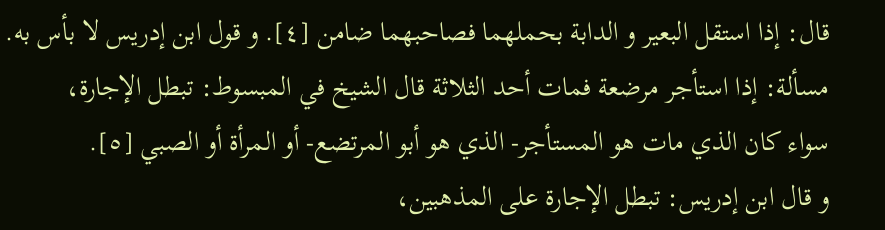قال: إذا استقل البعير و الدابة بحملهما فصاحبهما ضامن [٤]. و قول ابن إدريس لا بأس به.
مسألة: إذا استأجر مرضعة فمات أحد الثلاثة قال الشيخ في المبسوط: تبطل الإجارة،
سواء كان الذي مات هو المستأجر- الذي هو أبو المرتضع- أو المرأة أو الصبي [٥].
و قال ابن إدريس: تبطل الإجارة على المذهبين،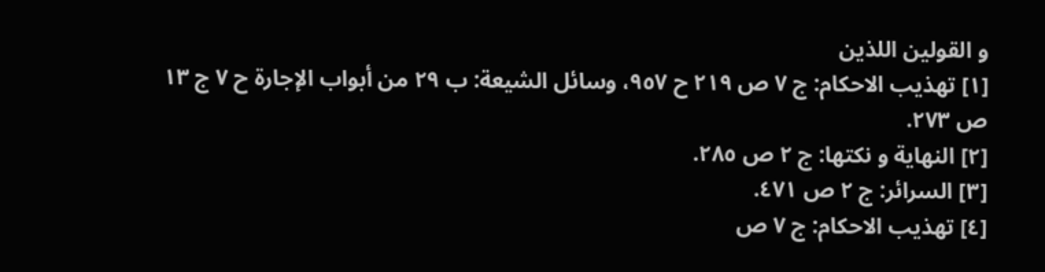و القولين اللذين
[١] تهذيب الاحكام: ج ٧ ص ٢١٩ ح ٩٥٧، وسائل الشيعة: ب ٢٩ من أبواب الإجارة ح ٧ ج ١٣ ص ٢٧٣.
[٢] النهاية و نكتها: ج ٢ ص ٢٨٥.
[٣] السرائر: ج ٢ ص ٤٧١.
[٤] تهذيب الاحكام: ج ٧ ص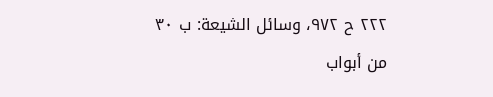٢٢٢ ح ٩٧٢، وسائل الشيعة: ب ٣٠ من أبواب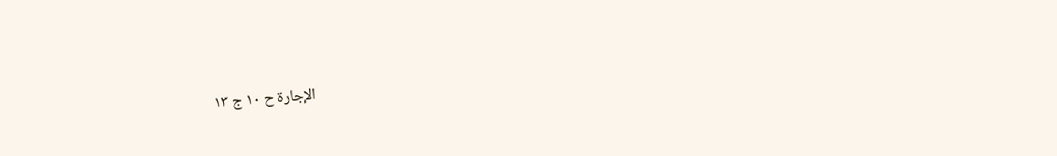الإجارة ح ١٠ ج ١٣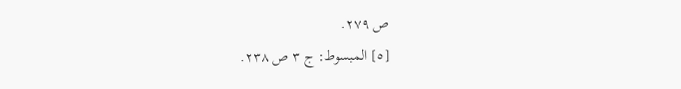ص ٢٧٩.
[٥] المبسوط: ج ٣ ص ٢٣٨.